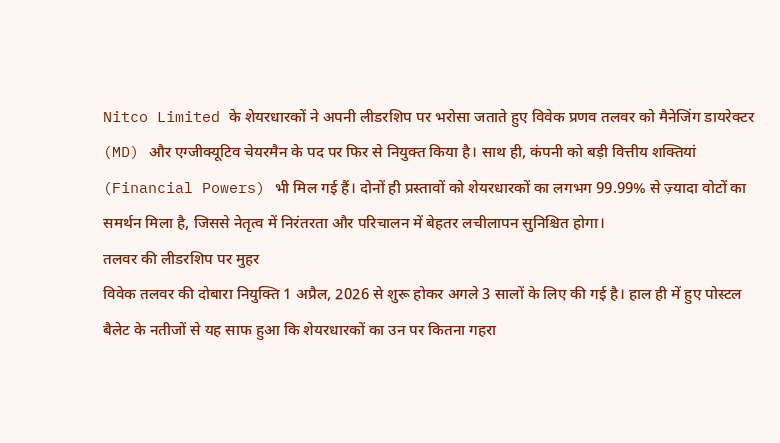Nitco Limited के शेयरधारकों ने अपनी लीडरशिप पर भरोसा जताते हुए विवेक प्रणव तलवर को मैनेजिंग डायरेक्टर (MD) और एग्जीक्यूटिव चेयरमैन के पद पर फिर से नियुक्त किया है। साथ ही, कंपनी को बड़ी वित्तीय शक्तियां (Financial Powers) भी मिल गई हैं। दोनों ही प्रस्तावों को शेयरधारकों का लगभग 99.99% से ज़्यादा वोटों का समर्थन मिला है, जिससे नेतृत्व में निरंतरता और परिचालन में बेहतर लचीलापन सुनिश्चित होगा।
तलवर की लीडरशिप पर मुहर
विवेक तलवर की दोबारा नियुक्ति 1 अप्रैल, 2026 से शुरू होकर अगले 3 सालों के लिए की गई है। हाल ही में हुए पोस्टल बैलेट के नतीजों से यह साफ हुआ कि शेयरधारकों का उन पर कितना गहरा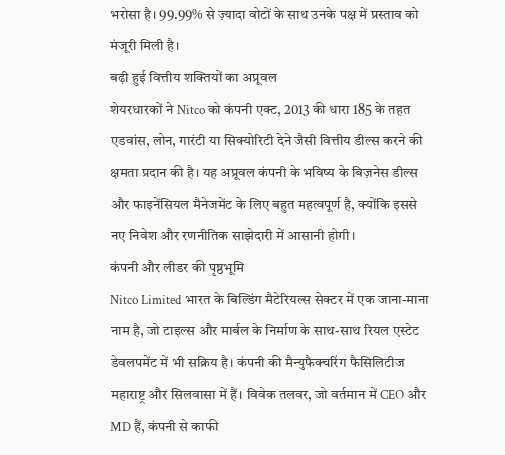भरोसा है। 99.99% से ज़्यादा वोटों के साथ उनके पक्ष में प्रस्ताव को मंजूरी मिली है।
बढ़ी हुई वित्तीय शक्तियों का अप्रूवल
शेयरधारकों ने Nitco को कंपनी एक्ट, 2013 की धारा 185 के तहत एडवांस, लोन, गारंटी या सिक्योरिटी देने जैसी वित्तीय डील्स करने की क्षमता प्रदान की है। यह अप्रूवल कंपनी के भविष्य के बिज़नेस डील्स और फाइनेंसियल मैनेजमेंट के लिए बहुत महत्वपूर्ण है, क्योंकि इससे नए निवेश और रणनीतिक साझेदारी में आसानी होगी।
कंपनी और लीडर की पृष्ठभूमि
Nitco Limited भारत के बिल्डिंग मैटेरियल्स सेक्टर में एक जाना-माना नाम है, जो टाइल्स और मार्बल के निर्माण के साथ-साथ रियल एस्टेट डेवलपमेंट में भी सक्रिय है। कंपनी की मैन्युफैक्चरिंग फैसिलिटीज महाराष्ट्र और सिलवासा में हैं। विवेक तलवर, जो वर्तमान में CEO और MD हैं, कंपनी से काफी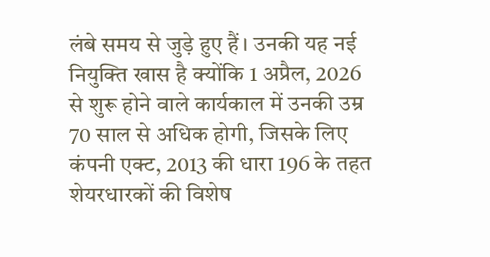लंबे समय से जुड़े हुए हैं। उनकी यह नई नियुक्ति खास है क्योंकि 1 अप्रैल, 2026 से शुरू होने वाले कार्यकाल में उनकी उम्र 70 साल से अधिक होगी, जिसके लिए कंपनी एक्ट, 2013 की धारा 196 के तहत शेयरधारकों की विशेष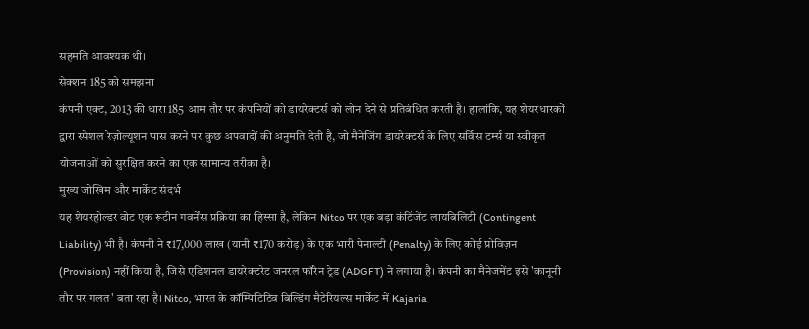सहमति आवश्यक थी।
सेक्शन 185 को समझना
कंपनी एक्ट, 2013 की धारा 185 आम तौर पर कंपनियों को डायरेक्टर्स को लोन देने से प्रतिबंधित करती है। हालांकि, यह शेयरधारकों द्वारा स्पेशल रेज़ोल्यूशन पास करने पर कुछ अपवादों की अनुमति देती है, जो मैनेजिंग डायरेक्टर्स के लिए सर्विस टर्म्स या स्वीकृत योजनाओं को सुरक्षित करने का एक सामान्य तरीका है।
मुख्य जोखिम और मार्केट संदर्भ
यह शेयरहोल्डर वोट एक रूटीन गवर्नेंस प्रक्रिया का हिस्सा है, लेकिन Nitco पर एक बड़ा कंटिंजेंट लायबिलिटी (Contingent Liability) भी है। कंपनी ने ₹17,000 लाख (यानी ₹170 करोड़) के एक भारी पेनाल्टी (Penalty) के लिए कोई प्रोविज़न (Provision) नहीं किया है, जिसे एडिशनल डायरेक्टरेट जनरल फॉरेन ट्रेड (ADGFT) ने लगाया है। कंपनी का मैनेजमेंट इसे 'कानूनी तौर पर गलत' बता रहा है। Nitco, भारत के कॉम्पिटिटिव बिल्डिंग मैटेरियल्स मार्केट में Kajaria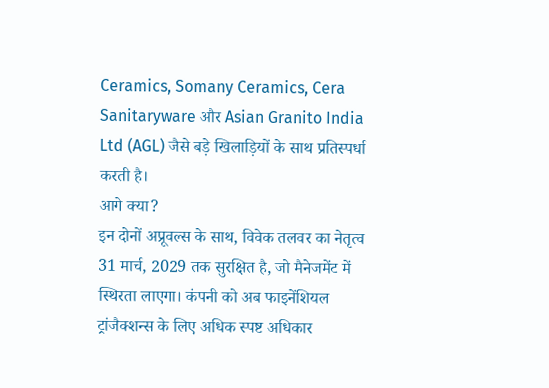Ceramics, Somany Ceramics, Cera Sanitaryware और Asian Granito India Ltd (AGL) जैसे बड़े खिलाड़ियों के साथ प्रतिस्पर्धा करती है।
आगे क्या?
इन दोनों अप्रूवल्स के साथ, विवेक तलवर का नेतृत्व 31 मार्च, 2029 तक सुरक्षित है, जो मैनेजमेंट में स्थिरता लाएगा। कंपनी को अब फाइनेंशियल ट्रांजैक्शन्स के लिए अधिक स्पष्ट अधिकार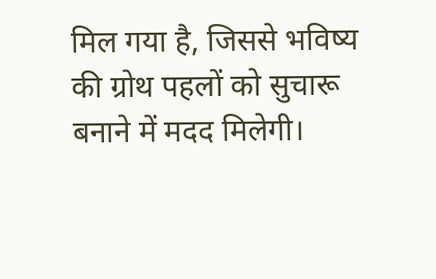मिल गया है, जिससे भविष्य की ग्रोथ पहलों को सुचारू बनाने में मदद मिलेगी।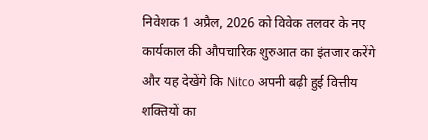निवेशक 1 अप्रैल, 2026 को विवेक तलवर के नए कार्यकाल की औपचारिक शुरुआत का इंतजार करेंगे और यह देखेंगे कि Nitco अपनी बढ़ी हुई वित्तीय शक्तियों का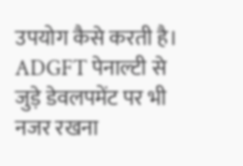उपयोग कैसे करती है। ADGFT पेनाल्टी से जुड़े डेवलपमेंट पर भी नजर रखना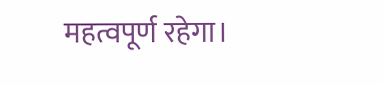महत्वपूर्ण रहेगा।